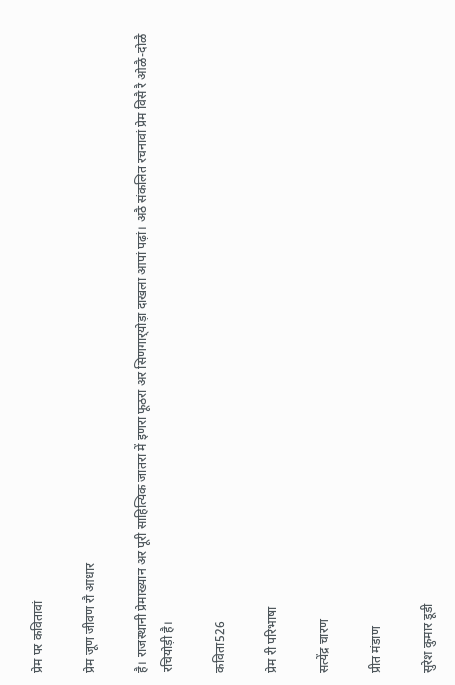प्रेम पर कवितावां

प्रेम जूण जीवण रौ आधार

है। राजस्थानी प्रेमाख्यान अर पूरी साहित्यिक जातरा में इणरा फूठरा अर सिणगार्‌योड़ा दाखला आपां पढ़ां‌‌‌‌। अठै संकलित रचनावां प्रेम विसै रै ओळै-दोळै रचियोड़ी है‌।

कविता526

प्रेम री परिभाषा

सत्येंद्र चारण

प्रीत मंडाण

सुरेश कुमार डूडी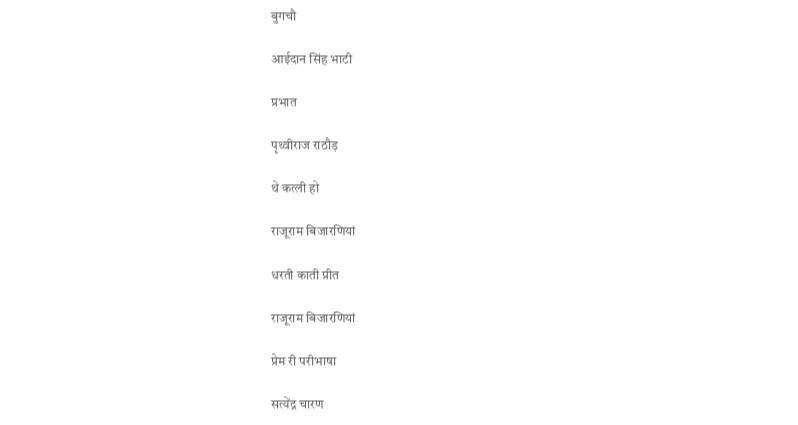बुगचौ

आईदान सिंह भाटी

प्रभात

पृथ्वीराज राठौड़

थे कत्ली हो

राजूराम बिजारणियां

धरती काती प्रीत

राजूराम बिजारणियां

प्रेम री परीभाषा

सत्येंद्र चारण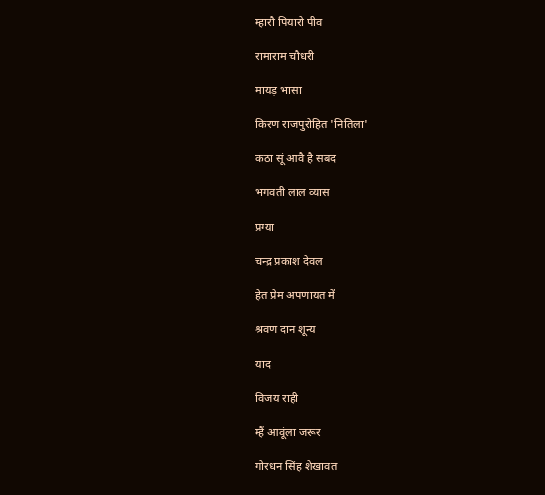म्हारौ पियारो पीव

रामाराम चौधरी

मायड़ भासा

किरण राजपुरोहित 'नितिला'

कठा सूं आवै है सबद

भगवती लाल व्यास

प्रग्या

चन्द्र प्रकाश देवल

हेत प्रेम अपणायत में

श्रवण दान शून्य

याद

विजय राही

म्हैं आवूंला जरूर

गोरधन सिंह शेखावत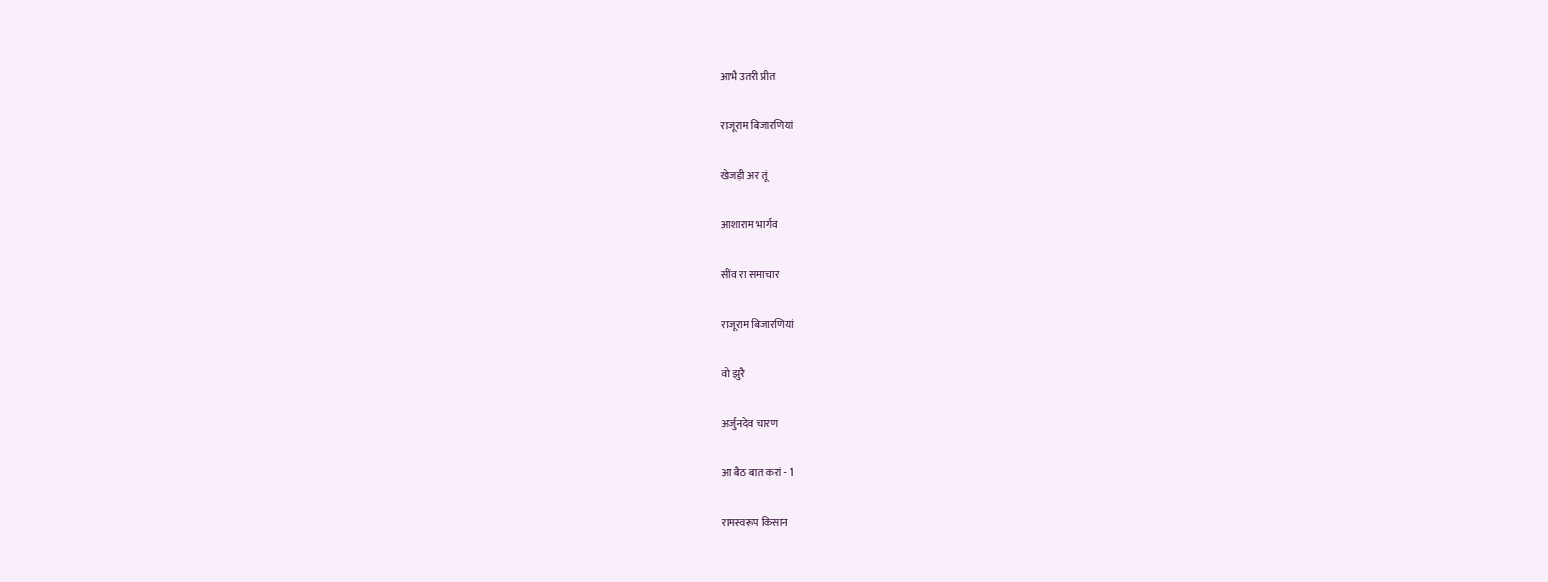आभै उतरी प्रीत

राजूराम बिजारणियां

खेजड़ी अर तूं

आशाराम भार्गव

सींव रा समाचार

राजूराम बिजारणियां

वो झुरै

अर्जुनदेव चारण

आ बैठ बात करां - 1

रामस्वरूप किसान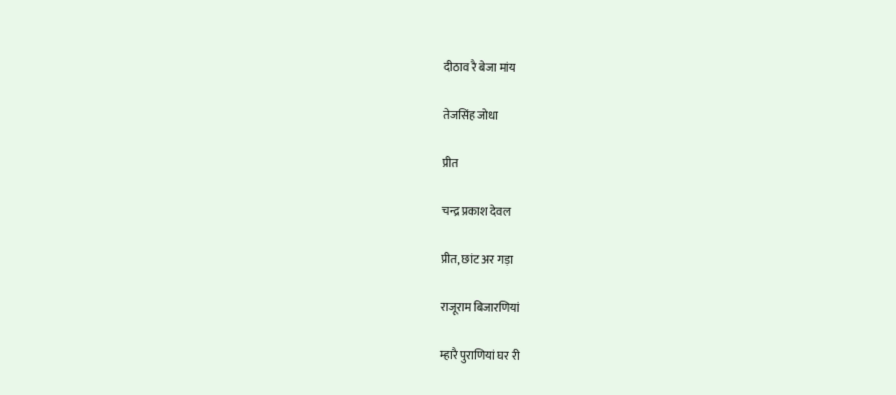दीठाव रै बेजा मांय

तेजसिंह जोधा

प्रीत

चन्द्र प्रकाश देवल

प्रीत, छांट अर गड़ा

राजूराम बिजारणियां

म्हारै पुराणियां घर री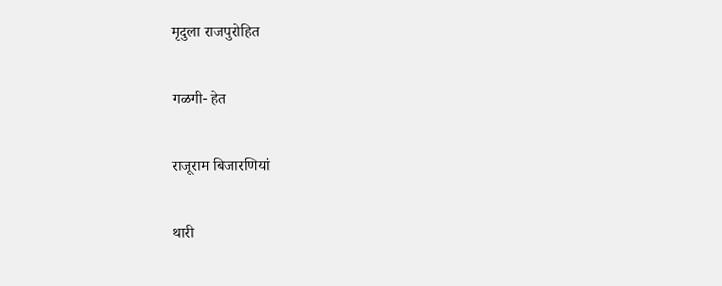मृदुला राजपुरोहित

गळगी- हेत

राजूराम बिजारणियां

थारी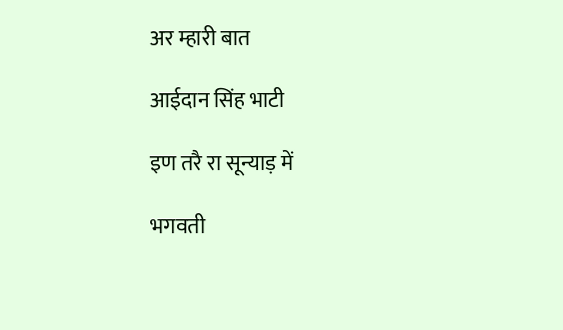अर म्हारी बात

आईदान सिंह भाटी

इण तरै रा सून्याड़ में

भगवती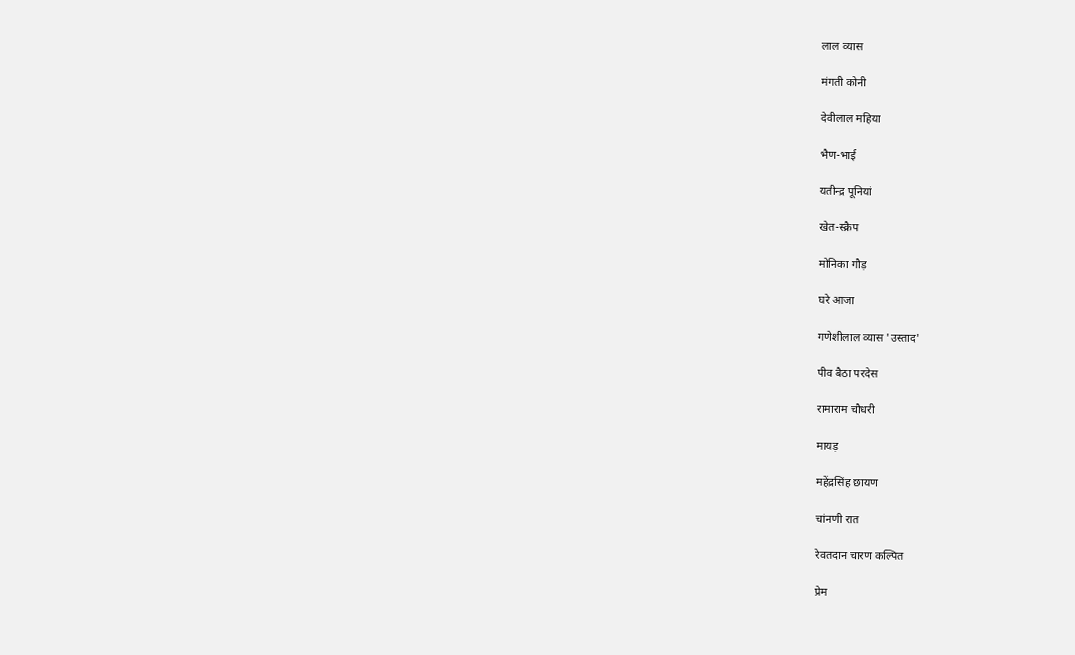लाल व्यास

मंगती कोनी

देवीलाल महिया

भैण-भाई

यतीन्द्र पूनियां

खेत-स्क्रैप

मोनिका गौड़

घरे आजा

गणेशीलाल व्यास 'उस्ताद'

पीव बैठा परदेस

रामाराम चौधरी

मायड़

महेंद्रसिंह छायण

चांनणी रात

रेवतदान चारण कल्पित

प्रेम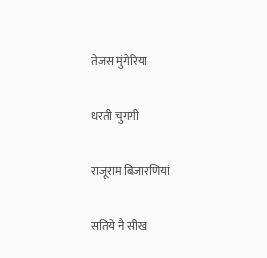तेजस मुंगेरिया

धरती चुगगी

राजूराम बिजारणियां

सतिये नै सीख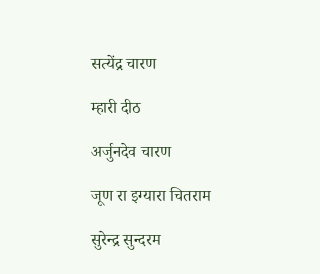सत्येंद्र चारण

म्हारी दीठ

अर्जुनदेव चारण

जूण रा इग्यारा चितराम

सुरेन्द्र सुन्दरम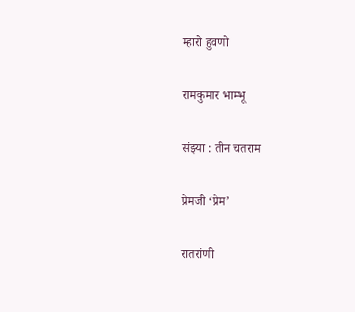म्हारो हुवणो

रामकुमार भाम्भू

संझ्या : तीन चतराम

प्रेमजी ‘प्रेम’

रातरांणी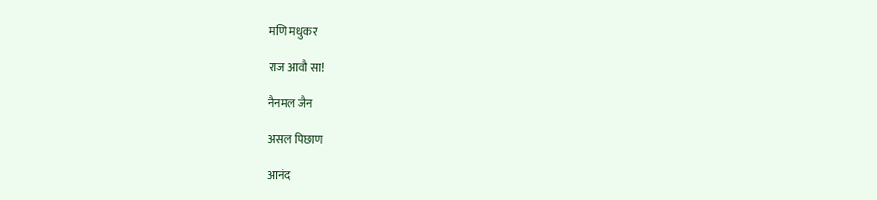मणि मधुकर

राज आवौ सा!

नैनमल जैन

असल पिछाण

आनंद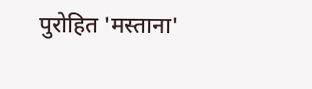पुरोहित 'मस्ताना'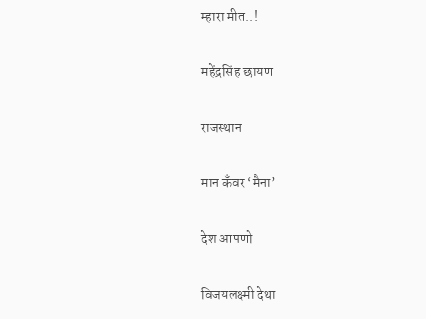म्हारा मीत..!

महेंद्रसिंह छायण

राजस्थान

मान कँवर ‘मैना’

देश आपणो

विजयलक्ष्मी देथा